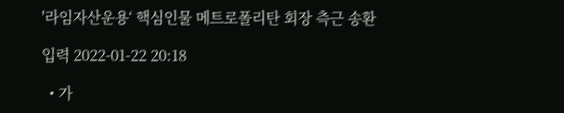'라임자산운용‘ 핵심인물 메트로폴리탄 회장 측근 송환

입력 2022-01-22 20:18

  • 가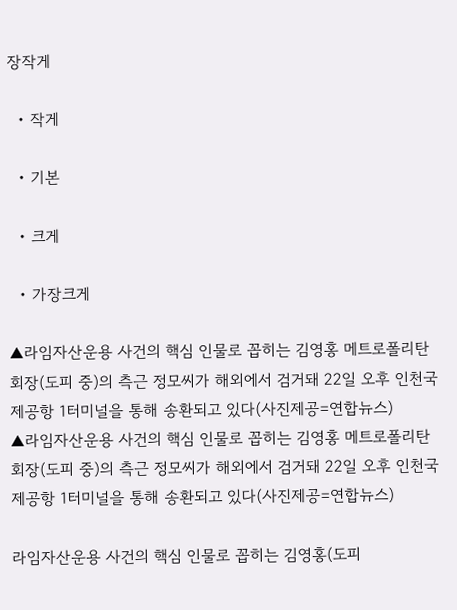장작게

  • 작게

  • 기본

  • 크게

  • 가장크게

▲라임자산운용 사건의 핵심 인물로 꼽히는 김영홍 메트로폴리탄 회장(도피 중)의 측근 정모씨가 해외에서 검거돼 22일 오후 인천국제공항 1터미널을 통해 송환되고 있다(사진제공=연합뉴스)
▲라임자산운용 사건의 핵심 인물로 꼽히는 김영홍 메트로폴리탄 회장(도피 중)의 측근 정모씨가 해외에서 검거돼 22일 오후 인천국제공항 1터미널을 통해 송환되고 있다(사진제공=연합뉴스)

라임자산운용 사건의 핵심 인물로 꼽히는 김영홍(도피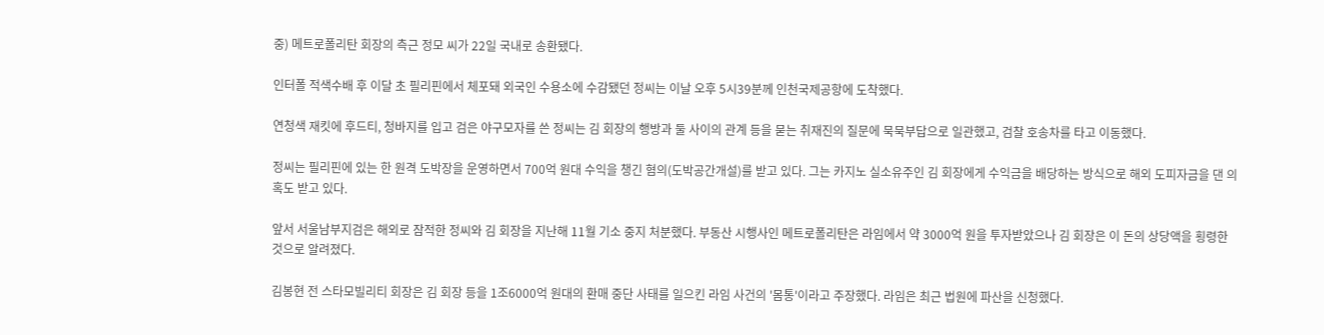중) 메트로폴리탄 회장의 측근 정모 씨가 22일 국내로 송환됐다.

인터폴 적색수배 후 이달 초 필리핀에서 체포돼 외국인 수용소에 수감됐던 정씨는 이날 오후 5시39분께 인천국제공항에 도착했다.

연청색 재킷에 후드티, 청바지를 입고 검은 야구모자를 쓴 정씨는 김 회장의 행방과 둘 사이의 관계 등을 묻는 취재진의 질문에 묵묵부답으로 일관했고, 검찰 호송차를 타고 이동했다.

정씨는 필리핀에 있는 한 원격 도박장을 운영하면서 700억 원대 수익을 챙긴 혐의(도박공간개설)를 받고 있다. 그는 카지노 실소유주인 김 회장에게 수익금을 배당하는 방식으로 해외 도피자금을 댄 의혹도 받고 있다.

앞서 서울남부지검은 해외로 잠적한 정씨와 김 회장을 지난해 11월 기소 중지 처분했다. 부동산 시행사인 메트로폴리탄은 라임에서 약 3000억 원을 투자받았으나 김 회장은 이 돈의 상당액을 횡령한 것으로 알려졌다.

김봉현 전 스타모빌리티 회장은 김 회장 등을 1조6000억 원대의 환매 중단 사태를 일으킨 라임 사건의 '몸통'이라고 주장했다. 라임은 최근 법원에 파산을 신청했다.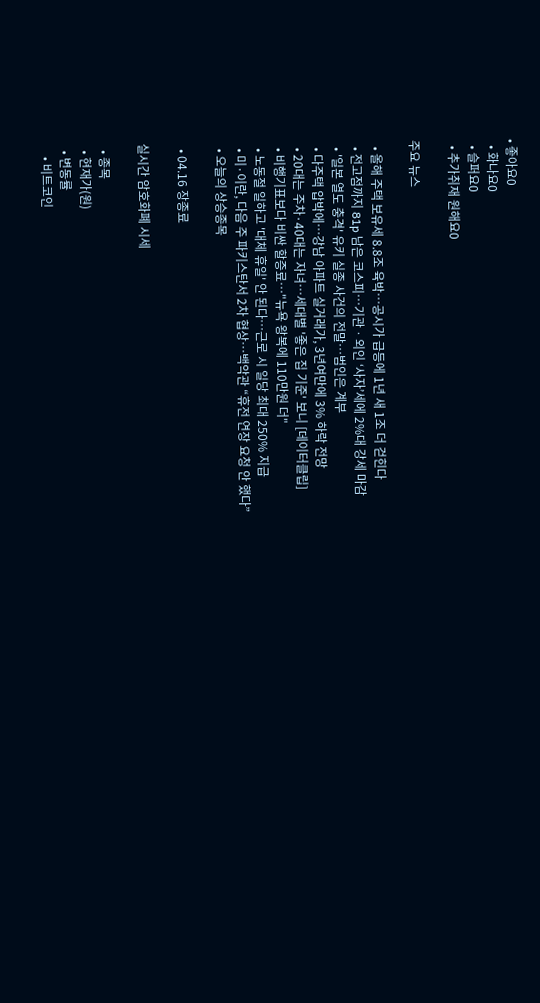• 좋아요0
  • 화나요0
  • 슬퍼요0
  • 추가취재 원해요0

주요 뉴스

  • 올해 주택 보유세 8.8조 육박…공시가 급등에 1년 새 1조 더 걷힌다
  • 전고점까지 81p 남은 코스피⋯기관ㆍ외인 ‘사자’세에 2%대 강세 마감
  • '일본 열도 충격' 유키 실종 사건의 전말…범인은 계부
  • 다주택 압박에⋯강남 아파트 실거래가, 3년여만에 3% 하락 전망
  • 20대는 주차·40대는 자녀…세대별 '좋은 집 기준' 보니 [데이터클립]
  • 비행기표보다 비싼 할증료…"뉴욕 왕복에 110만원 더"
  • 노동절 일하고 '대체 휴일' 안 된다⋯근로 시 일당 최대 250% 지급
  • 미·이란, 다음 주 파키스탄서 2차 협상…백악관 “휴전 연장 요청 안 했다”
  • 오늘의 상승종목

  • 04.16 장종료

실시간 암호화폐 시세

  • 종목
  • 현재가(원)
  • 변동률
    • 비트코인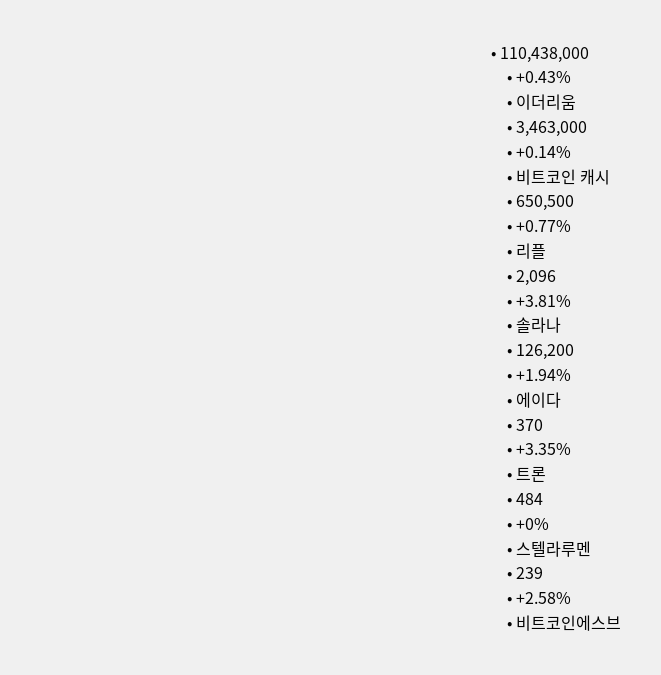• 110,438,000
    • +0.43%
    • 이더리움
    • 3,463,000
    • +0.14%
    • 비트코인 캐시
    • 650,500
    • +0.77%
    • 리플
    • 2,096
    • +3.81%
    • 솔라나
    • 126,200
    • +1.94%
    • 에이다
    • 370
    • +3.35%
    • 트론
    • 484
    • +0%
    • 스텔라루멘
    • 239
    • +2.58%
    • 비트코인에스브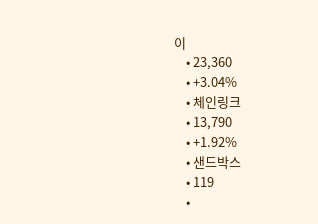이
    • 23,360
    • +3.04%
    • 체인링크
    • 13,790
    • +1.92%
    • 샌드박스
    • 119
    •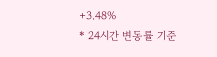+3.48%
* 24시간 변동률 기준